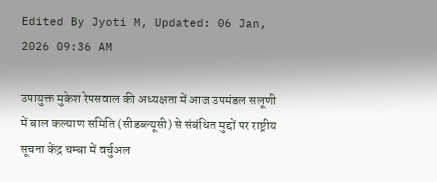Edited By Jyoti M, Updated: 06 Jan, 2026 09:36 AM

उपायुक्त मुकेश रेपसवाल की अध्यक्षता में आज उपमंडल सलूणी में बाल कल्याण समिति (सीडब्ल्यूसी) से संबंधित मुद्दों पर राष्ट्रीय सूचना केंद्र चम्बा में वर्चुअल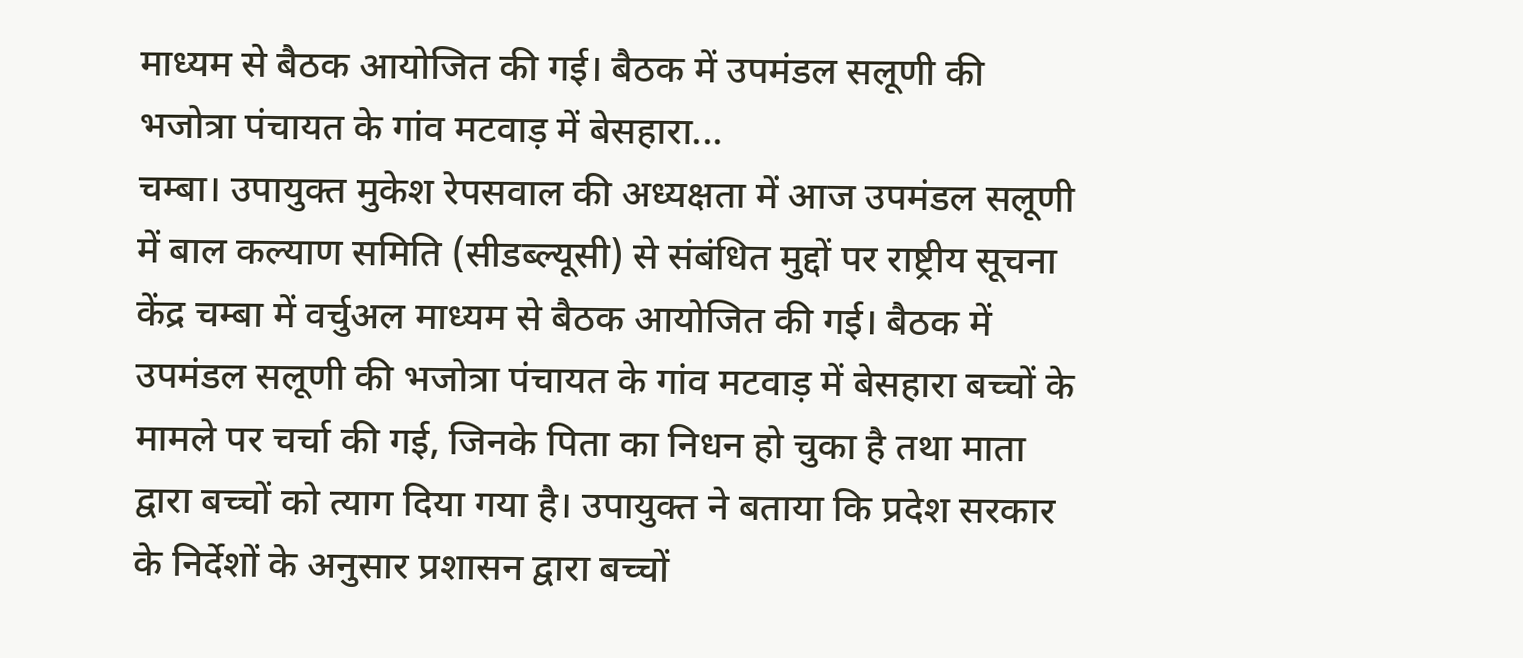माध्यम से बैठक आयोजित की गई। बैठक में उपमंडल सलूणी की भजोत्रा पंचायत के गांव मटवाड़ में बेसहारा...
चम्बा। उपायुक्त मुकेश रेपसवाल की अध्यक्षता में आज उपमंडल सलूणी में बाल कल्याण समिति (सीडब्ल्यूसी) से संबंधित मुद्दों पर राष्ट्रीय सूचना केंद्र चम्बा में वर्चुअल माध्यम से बैठक आयोजित की गई। बैठक में उपमंडल सलूणी की भजोत्रा पंचायत के गांव मटवाड़ में बेसहारा बच्चों के मामले पर चर्चा की गई, जिनके पिता का निधन हो चुका है तथा माता द्वारा बच्चों को त्याग दिया गया है। उपायुक्त ने बताया कि प्रदेश सरकार के निर्देशों के अनुसार प्रशासन द्वारा बच्चों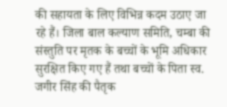की सहायता के लिए विभिन्न कदम उठाए जा रहे हैं। जिला बाल कल्याण समिति, चम्बा की संस्तुति पर मृतक के बच्चों के भूमि अधिकार सुरक्षित किए गए हैं तथा बच्चों के पिता स्व. जगीर सिंह की पैतृक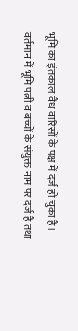भूमि का इंतकाल वैध वारिसों के पक्ष में दर्ज हो चुका है।
वर्तमान में भूमि पत्नी व बच्चों के संयुक्त नाम पर दर्ज है तथा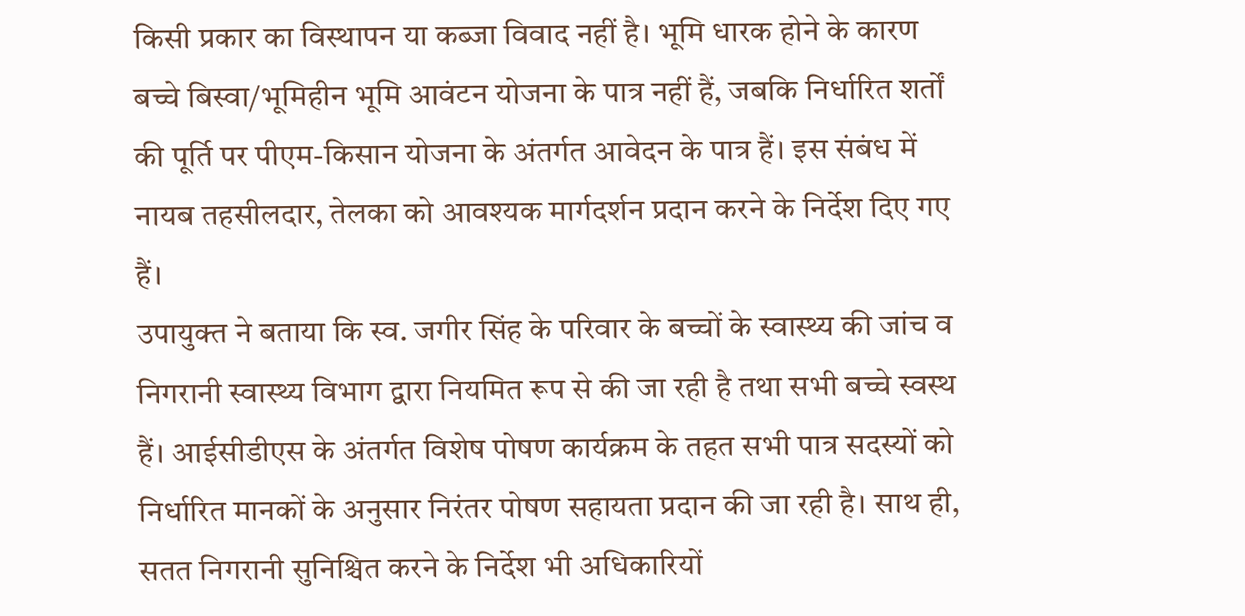किसी प्रकार का विस्थापन या कब्जा विवाद नहीं है। भूमि धारक होने के कारण बच्चे बिस्वा/भूमिहीन भूमि आवंटन योजना के पात्र नहीं हैं, जबकि निर्धारित शर्तों की पूर्ति पर पीएम-किसान योजना के अंतर्गत आवेदन के पात्र हैं। इस संबंध में नायब तहसीलदार, तेलका को आवश्यक मार्गदर्शन प्रदान करने के निर्देश दिए गए हैं।
उपायुक्त ने बताया कि स्व. जगीर सिंह के परिवार के बच्चों के स्वास्थ्य की जांच व निगरानी स्वास्थ्य विभाग द्वारा नियमित रूप से की जा रही है तथा सभी बच्चे स्वस्थ हैं। आईसीडीएस के अंतर्गत विशेष पोषण कार्यक्रम के तहत सभी पात्र सदस्यों को निर्धारित मानकों के अनुसार निरंतर पोषण सहायता प्रदान की जा रही है। साथ ही, सतत निगरानी सुनिश्चित करने के निर्देश भी अधिकारियों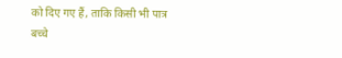को दिए गए हैं, ताकि किसी भी पात्र बच्चे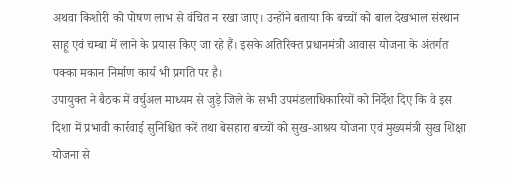अथवा किशोरी को पोषण लाभ से वंचित न रखा जाए। उन्होंने बताया कि बच्चों को बाल देखभाल संस्थान साहू एवं चम्बा में लाने के प्रयास किए जा रहे हैं। इसके अतिरिक्त प्रधानमंत्री आवास योजना के अंतर्गत पक्का मकान निर्माण कार्य भी प्रगति पर है।
उपायुक्त ने बैठक में वर्चुअल माध्यम से जुड़े जिले के सभी उपमंडलाधिकारियों को निर्देश दिए कि वे इस दिशा में प्रभावी कार्रवाई सुनिश्चित करें तथा बेसहारा बच्चों को सुख-आश्रय योजना एवं मुख्यमंत्री सुख शिक्षा योजना से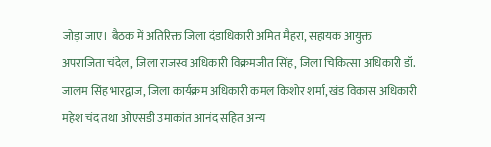जोड़ा जाए। बैठक में अतिरिक्त जिला दंडाधिकारी अमित मैहरा, सहायक आयुक्त अपराजिता चंदेल, जिला राजस्व अधिकारी विक्रमजीत सिंह, जिला चिकित्सा अधिकारी डॉ. जालम सिंह भारद्वाज, जिला कार्यक्रम अधिकारी कमल किशोर शर्मा, खंड विकास अधिकारी महेश चंद तथा ओएसडी उमाकांत आनंद सहित अन्य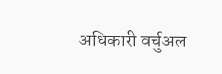अधिकारी वर्चुअल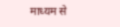माध्यम से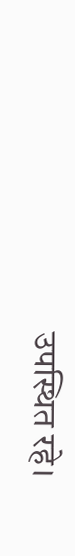उपस्थित रहे।